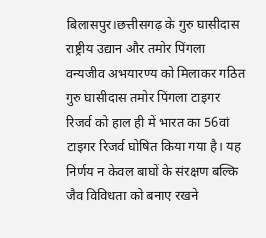बिलासपुर।छत्तीसगढ़ के गुरु घासीदास राष्ट्रीय उद्यान और तमोर पिंगला वन्यजीव अभयारण्य को मिलाकर गठित गुरु घासीदास तमोर पिंगला टाइगर रिजर्व को हाल ही में भारत का 56वां टाइगर रिजर्व घोषित किया गया है। यह निर्णय न केवल बाघों के संरक्षण बल्कि जैव विविधता को बनाए रखने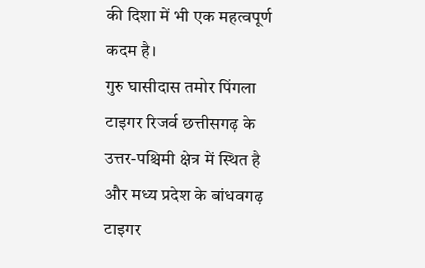की दिशा में भी एक महत्वपूर्ण कदम है।
गुरु घासीदास तमोर पिंगला टाइगर रिजर्व छत्तीसगढ़ के उत्तर-पश्चिमी क्षेत्र में स्थित है और मध्य प्रदेश के बांधवगढ़ टाइगर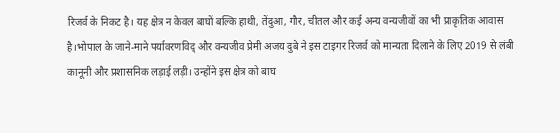रिजर्व के निकट है। यह क्षेत्र न केवल बाघों बल्कि हाथी, तेंदुआ, गौर, चीतल और कई अन्य वन्यजीवों का भी प्राकृतिक आवास है।भोपाल के जाने-माने पर्यावरणविद् और वन्यजीव प्रेमी अजय दुबे ने इस टाइगर रिजर्व को मान्यता दिलाने के लिए 2019 से लंबी कानूनी और प्रशासनिक लड़ाई लड़ी। उन्होंने इस क्षेत्र को बाघ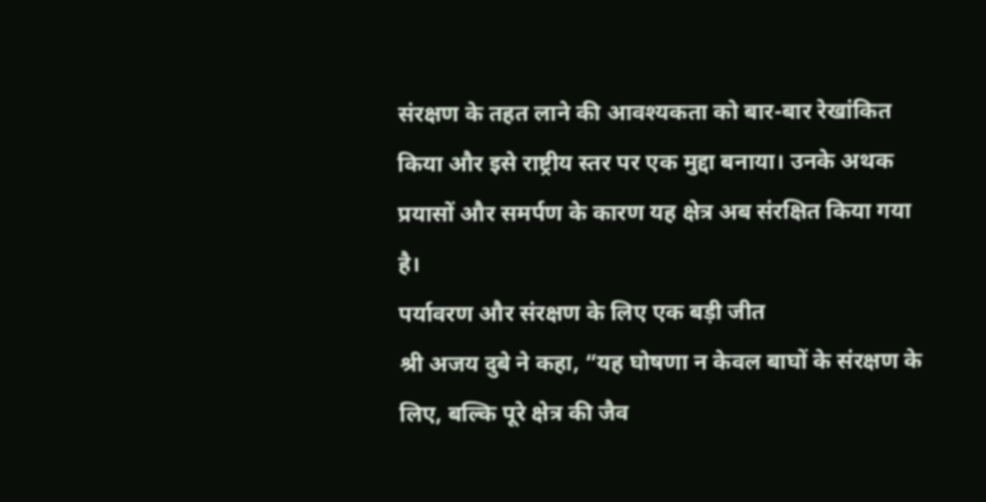संरक्षण के तहत लाने की आवश्यकता को बार-बार रेखांकित किया और इसे राष्ट्रीय स्तर पर एक मुद्दा बनाया। उनके अथक प्रयासों और समर्पण के कारण यह क्षेत्र अब संरक्षित किया गया है।
पर्यावरण और संरक्षण के लिए एक बड़ी जीत
श्री अजय दुबे ने कहा, “यह घोषणा न केवल बाघों के संरक्षण के लिए, बल्कि पूरे क्षेत्र की जैव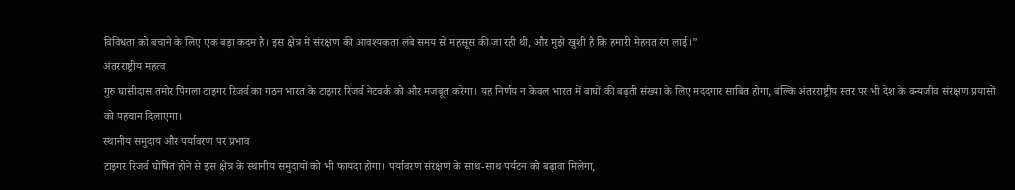विविधता को बचाने के लिए एक बड़ा कदम है। इस क्षेत्र में संरक्षण की आवश्यकता लंबे समय से महसूस की जा रही थी, और मुझे खुशी है कि हमारी मेहनत रंग लाई।”
अंतरराष्ट्रीय महत्व
गुरु घासीदास तमोर पिंगला टाइगर रिजर्व का गठन भारत के टाइगर रिजर्व नेटवर्क को और मजबूत करेगा। यह निर्णय न केवल भारत में बाघों की बढ़ती संख्या के लिए मददगार साबित होगा, बल्कि अंतरराष्ट्रीय स्तर पर भी देश के वन्यजीव संरक्षण प्रयासों को पहचान दिलाएगा।
स्थानीय समुदाय और पर्यावरण पर प्रभाव
टाइगर रिजर्व घोषित होने से इस क्षेत्र के स्थानीय समुदायों को भी फायदा होगा। पर्यावरण संरक्षण के साथ-साथ पर्यटन को बढ़ावा मिलेगा,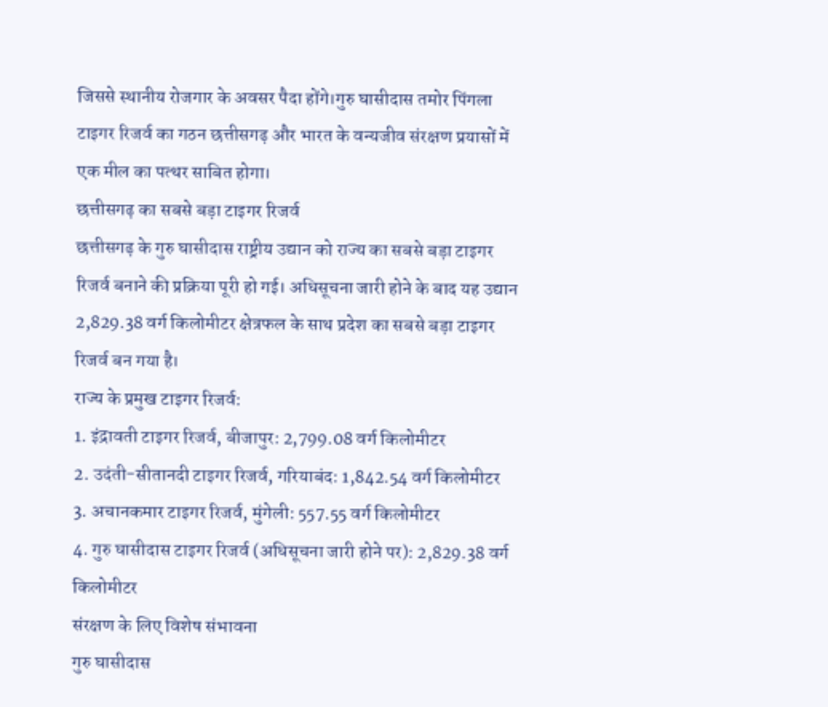जिससे स्थानीय रोजगार के अवसर पैदा होंगे।गुरु घासीदास तमोर पिंगला टाइगर रिजर्व का गठन छत्तीसगढ़ और भारत के वन्यजीव संरक्षण प्रयासों में एक मील का पत्थर साबित होगा।
छत्तीसगढ़ का सबसे बड़ा टाइगर रिजर्व
छत्तीसगढ़ के गुरु घासीदास राष्ट्रीय उद्यान को राज्य का सबसे बड़ा टाइगर रिजर्व बनाने की प्रक्रिया पूरी हो गई। अधिसूचना जारी होने के बाद यह उद्यान 2,829.38 वर्ग किलोमीटर क्षेत्रफल के साथ प्रदेश का सबसे बड़ा टाइगर रिजर्व बन गया है।
राज्य के प्रमुख टाइगर रिजर्व:
1. इंद्रावती टाइगर रिजर्व, बीजापुर: 2,799.08 वर्ग किलोमीटर
2. उदंती-सीतानदी टाइगर रिजर्व, गरियाबंद: 1,842.54 वर्ग किलोमीटर
3. अचानकमार टाइगर रिजर्व, मुंगेली: 557.55 वर्ग किलोमीटर
4. गुरु घासीदास टाइगर रिजर्व (अधिसूचना जारी होने पर): 2,829.38 वर्ग किलोमीटर
संरक्षण के लिए विशेष संभावना
गुरु घासीदास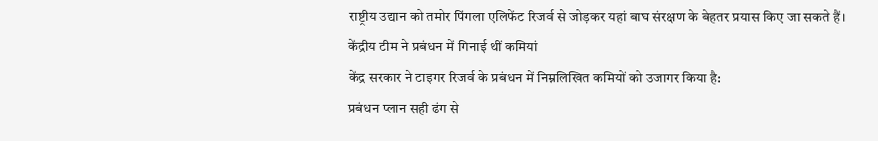राष्ट्रीय उद्यान को तमोर पिंगला एलिफेंट रिजर्व से जोड़कर यहां बाघ संरक्षण के बेहतर प्रयास किए जा सकते हैं।
केंद्रीय टीम ने प्रबंधन में गिनाई थीं कमियां
केंद्र सरकार ने टाइगर रिजर्व के प्रबंधन में निम्नलिखित कमियों को उजागर किया है:
प्रबंधन प्लान सही ढंग से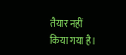तैयार नहीं किया गया है।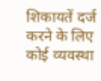शिकायतें दर्ज करने के लिए कोई व्यवस्था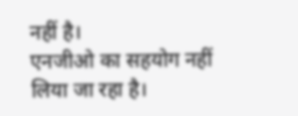नहीं है।
एनजीओ का सहयोग नहीं लिया जा रहा है।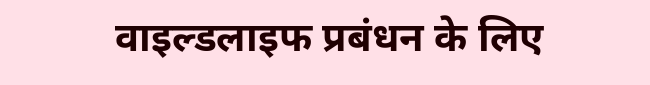वाइल्डलाइफ प्रबंधन के लिए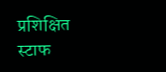प्रशिक्षित स्टाफ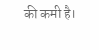की कमी है।